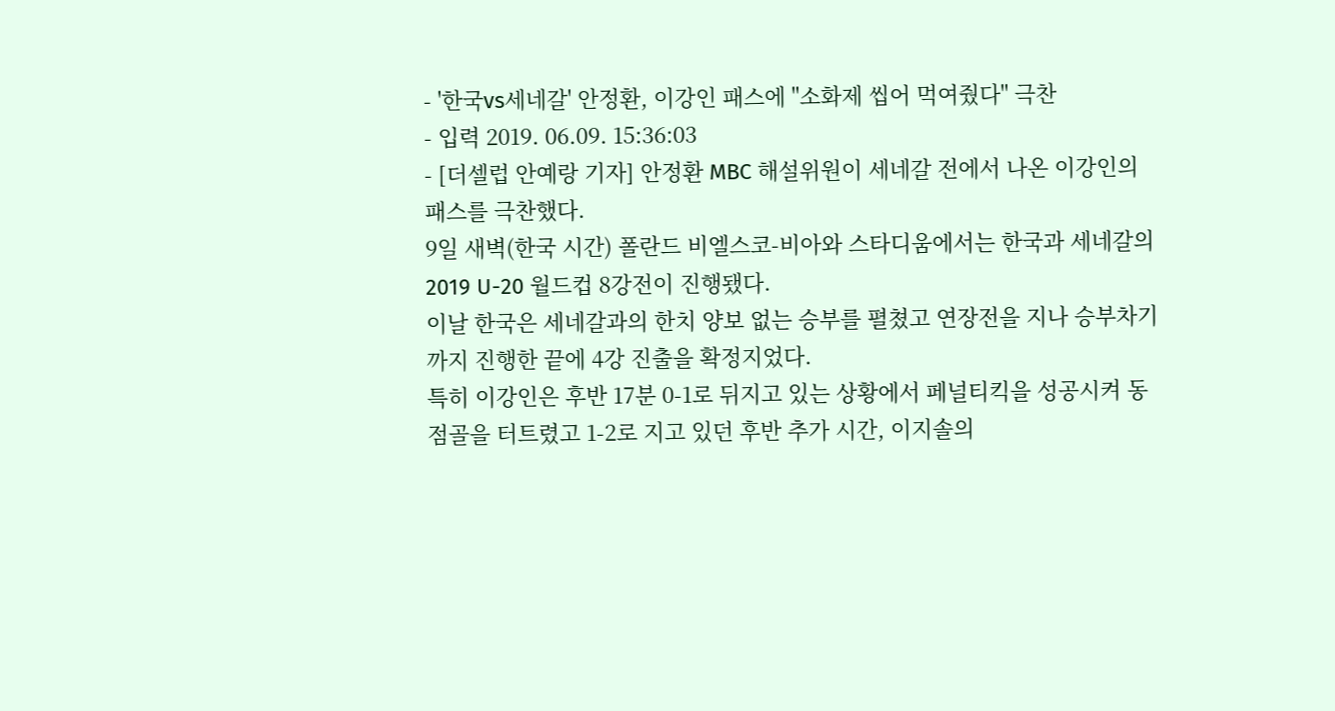- '한국vs세네갈' 안정환, 이강인 패스에 "소화제 씹어 먹여줬다" 극찬
- 입력 2019. 06.09. 15:36:03
- [더셀럽 안예랑 기자] 안정환 MBC 해설위원이 세네갈 전에서 나온 이강인의 패스를 극찬했다.
9일 새벽(한국 시간) 폴란드 비엘스코-비아와 스타디움에서는 한국과 세네갈의 2019 U-20 월드컵 8강전이 진행됐다.
이날 한국은 세네갈과의 한치 양보 없는 승부를 펼쳤고 연장전을 지나 승부차기까지 진행한 끝에 4강 진출을 확정지었다.
특히 이강인은 후반 17분 0-1로 뒤지고 있는 상황에서 페널티킥을 성공시켜 동점골을 터트렸고 1-2로 지고 있던 후반 추가 시간, 이지솔의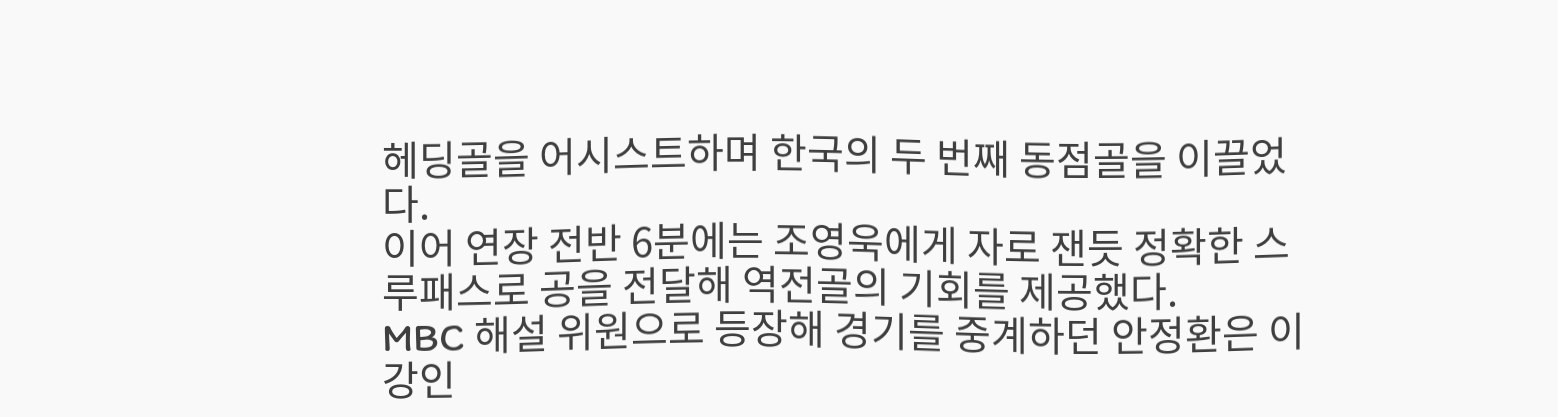헤딩골을 어시스트하며 한국의 두 번째 동점골을 이끌었다.
이어 연장 전반 6분에는 조영욱에게 자로 잰듯 정확한 스루패스로 공을 전달해 역전골의 기회를 제공했다.
MBC 해설 위원으로 등장해 경기를 중계하던 안정환은 이강인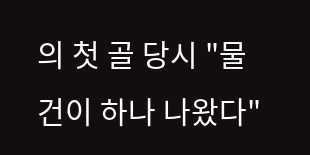의 첫 골 당시 "물건이 하나 나왔다"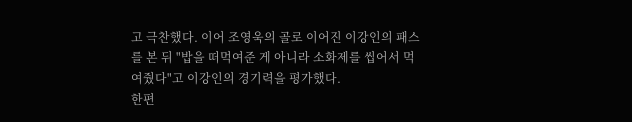고 극찬했다. 이어 조영욱의 골로 이어진 이강인의 패스를 본 뒤 "밥을 떠먹여준 게 아니라 소화제를 씹어서 먹여줬다"고 이강인의 경기력을 평가했다.
한편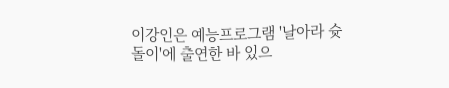이강인은 예능프로그램 '날아라 슛돌이'에 출연한 바 있으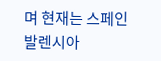며 현재는 스페인 발렌시아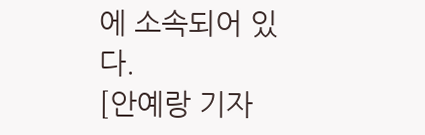에 소속되어 있다.
[안예랑 기자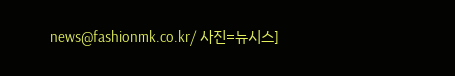news@fashionmk.co.kr/ 사진=뉴시스]